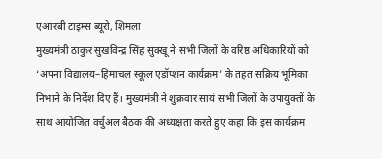एआरबी टाइम्स ब्यूरो, शिमला
मुख्यमंत्री ठाकुर सुखविन्द्र सिंह सुक्खू ने सभी जिलों के वरिष्ठ अधिकारियों को ‘अपना विद्यालय–हिमाचल स्कूल एडॉप्शन कार्यक्रम’ के तहत सक्रिय भूमिका निभाने के निर्देश दिए हैं। मुख्यमंत्री ने शुक्रवार सायं सभी जिलों के उपायुक्तों के साथ आयोजित वर्चुअल बैठक की अध्यक्षता करते हुए कहा कि इस कार्यक्रम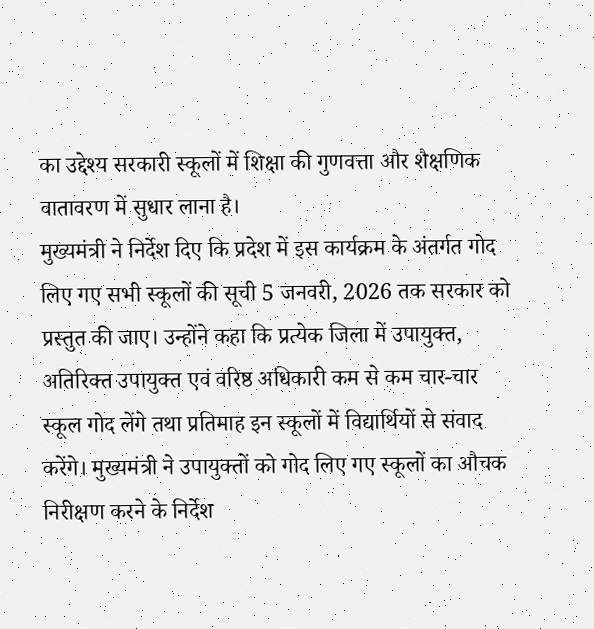का उद्देश्य सरकारी स्कूलों में शिक्षा की गुणवत्ता और शैक्षणिक वातावरण में सुधार लाना है।
मुख्यमंत्री ने निर्देश दिए कि प्रदेश में इस कार्यक्रम के अंतर्गत गोद लिए गए सभी स्कूलों की सूची 5 जनवरी, 2026 तक सरकार को प्रस्तुत की जाए। उन्होंने कहा कि प्रत्येक जिला में उपायुक्त, अतिरिक्त उपायुक्त एवं वरिष्ठ अधिकारी कम से कम चार-चार स्कूल गोद लेंगे तथा प्रतिमाह इन स्कूलों में विद्यार्थियों से संवाद करेंगे। मुख्यमंत्री ने उपायुक्तों को गोद लिए गए स्कूलों का औचक निरीक्षण करने के निर्देश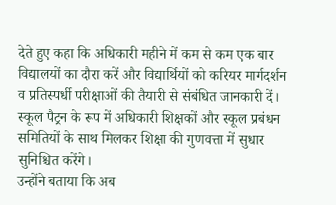देते हुए कहा कि अधिकारी महीने में कम से कम एक बार विद्यालयों का दौरा करें और विद्यार्थियों को करियर मार्गदर्शन व प्रतिस्पर्धी परीक्षाओं की तैयारी से संबंधित जानकारी दें। स्कूल पैट्रन के रूप में अधिकारी शिक्षकों और स्कूल प्रबंधन समितियों के साथ मिलकर शिक्षा की गुणवत्ता में सुधार सुनिश्चित करेंगे।
उन्होंने बताया कि अब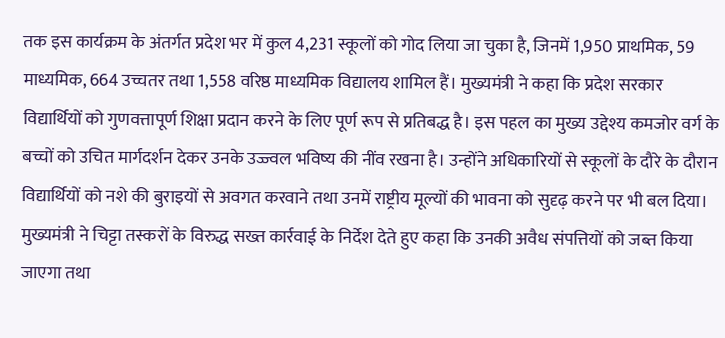तक इस कार्यक्रम के अंतर्गत प्रदेश भर में कुल 4,231 स्कूलों को गोद लिया जा चुका है, जिनमें 1,950 प्राथमिक, 59 माध्यमिक, 664 उच्चतर तथा 1,558 वरिष्ठ माध्यमिक विद्यालय शामिल हैं। मुख्यमंत्री ने कहा कि प्रदेश सरकार विद्यार्थियों को गुणवत्तापूर्ण शिक्षा प्रदान करने के लिए पूर्ण रूप से प्रतिबद्ध है। इस पहल का मुख्य उद्देश्य कमजोर वर्ग के बच्चों को उचित मार्गदर्शन देकर उनके उज्ज्वल भविष्य की नींव रखना है। उन्होंने अधिकारियों से स्कूलों के दौरे के दौरान विद्यार्थियों को नशे की बुराइयों से अवगत करवाने तथा उनमें राष्ट्रीय मूल्यों की भावना को सुदृढ़ करने पर भी बल दिया।
मुख्यमंत्री ने चिट्टा तस्करों के विरुद्ध सख्त कार्रवाई के निर्देश देते हुए कहा कि उनकी अवैध संपत्तियों को जब्त किया जाएगा तथा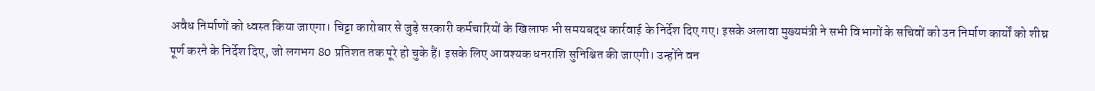अवैध निर्माणों को ध्वस्त किया जाएगा। चिट्टा कारोबार से जुड़े सरकारी कर्मचारियों के खिलाफ भी समयबद्ध कार्रवाई के निर्देश दिए गए। इसके अलावा मुख्यमंत्री ने सभी विभागों के सचिवों को उन निर्माण कार्यों को शीघ्र पूर्ण करने के निर्देश दिए, जो लगभग 80 प्रतिशत तक पूरे हो चुके हैं। इसके लिए आवश्यक धनराशि सुनिश्चित की जाएगी। उन्होंने वन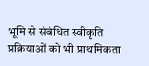भूमि से संबंधित स्वीकृति प्रक्रियाओं को भी प्राथमिकता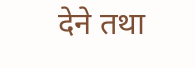देने तथा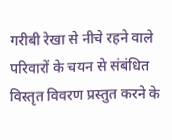गरीबी रेखा से नीचे रहने वाले परिवारों के चयन से संबंधित विस्तृत विवरण प्रस्तुत करने के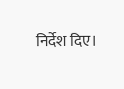निर्देश दिए।